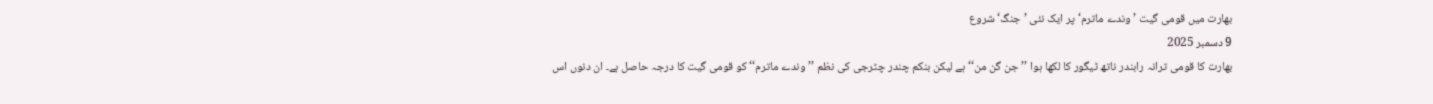بھارت میں قومی گیت ’وندے ماترم‘ پر ایک نئی ’جنگ‘ شروع
9 دسمبر 2025
بھارت کا قومی ترانہ رابندر ناتھ ٹیگور کا لکھا ہوا ’’جن گن من‘‘ ہے لیکن بنکم چندر چٹرجی کی نظم ’’وندے ماترم‘‘ کو قومی گیت کا درجہ حاصل ہے۔ ان دنوں اس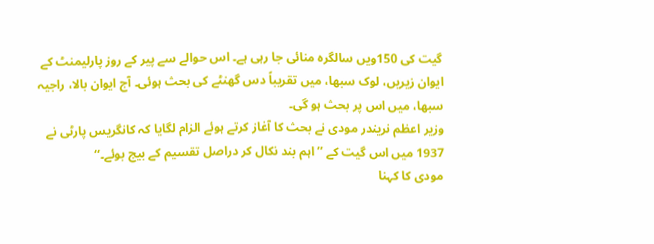گیت کی 150ویں سالگرہ منائی جا رہی ہے۔ اس حوالے سے پیر کے روز پارلیمنٹ کے ایوان زیریں، لوک سبھا، میں تقریباً دس گھنٹے کی بحث ہوئی۔ آج ایوان بالا، راجیہ سبھا، میں اس پر بحث ہو گی۔
وزیر اعظم نریندر مودی نے بحث کا آغاز کرتے ہوئے الزام لگایا کہ کانگریس پارٹی نے 1937 میں اس گیت کے ’’اہم بند نکال کر دراصل تقسیم کے بیج بوئے۔‘‘
مودی کا کہنا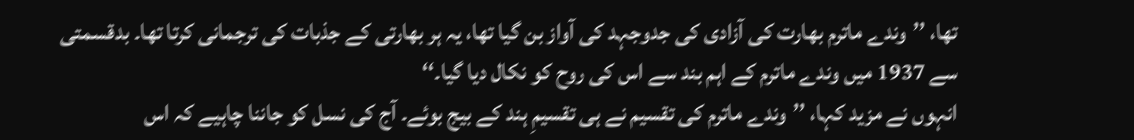تھا، ’’وندے ماترم بھارت کی آزادی کی جدوجہد کی آواز بن گیا تھا، یہ ہر بھارتی کے جذبات کی ترجمانی کرتا تھا۔ بدقسمتی سے 1937 میں وندے ماترم کے اہم بند سے اس کی روح کو نکال دیا گیا۔‘‘
انہوں نے مزید کہا، ’’وندے ماترم کی تقسیم نے ہی تقسیمِ ہند کے بیج بوئے۔ آج کی نسل کو جاننا چاہیے کہ اس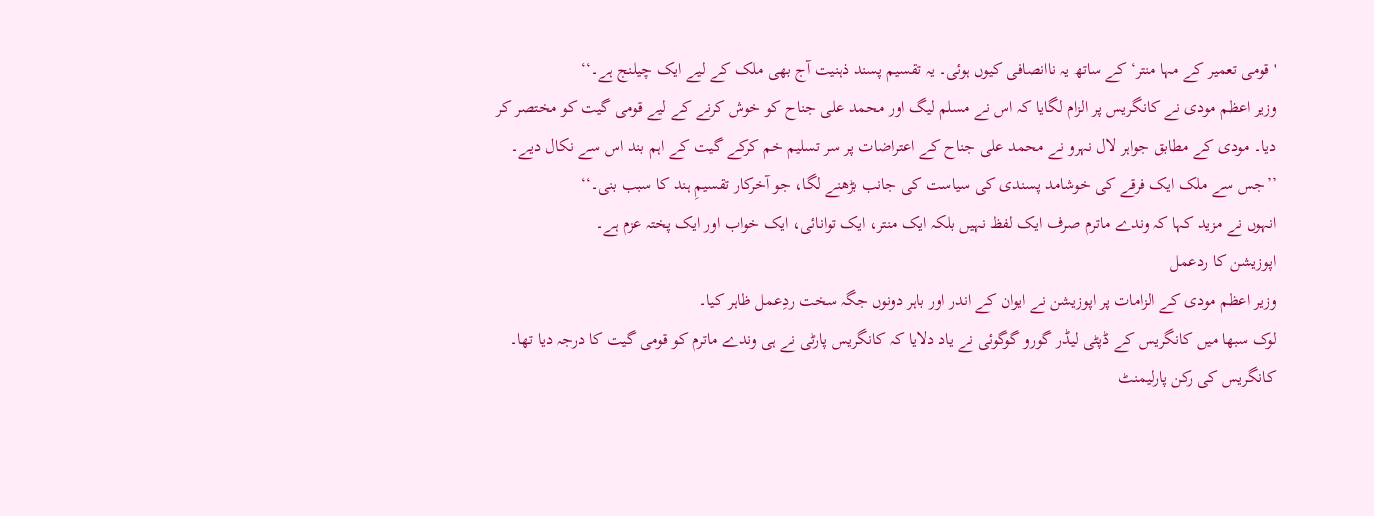'قومی تعمیر کے مہا منتر‘ کے ساتھ یہ ناانصافی کیوں ہوئی۔ یہ تقسیم پسند ذہنیت آج بھی ملک کے لیے ایک چیلنج ہے۔‘‘
وزیر اعظم مودی نے کانگریس پر الزام لگایا کہ اس نے مسلم لیگ اور محمد علی جناح کو خوش کرنے کے لیے قومی گیت کو مختصر کر دیا۔ مودی کے مطابق جواہر لال نہرو نے محمد علی جناح کے اعتراضات پر سر تسلیم خم کرکے گیت کے اہم بند اس سے نکال دیے۔ ’’جس سے ملک ایک فرقے کی خوشامد پسندی کی سیاست کی جانب بڑھنے لگا، جو آخرکار تقسیمِ ہند کا سبب بنی۔‘‘
انہوں نے مزید کہا کہ وندے ماترم صرف ایک لفظ نہیں بلکہ ایک منتر، ایک توانائی، ایک خواب اور ایک پختہ عزم ہے۔
اپوزیشن کا ردعمل
وزیر اعظم مودی کے الزامات پر اپوزیشن نے ایوان کے اندر اور باہر دونوں جگہ سخت ردِعمل ظاہر کیا۔
لوک سبھا میں کانگریس کے ڈپٹی لیڈر گورو گوگوئی نے یاد دلایا کہ کانگریس پارٹی نے ہی وندے ماترم کو قومی گیت کا درجہ دیا تھا۔
کانگریس کی رکن پارلیمنٹ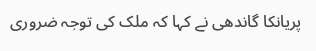پریانکا گاندھی نے کہا کہ ملک کی توجہ ضروری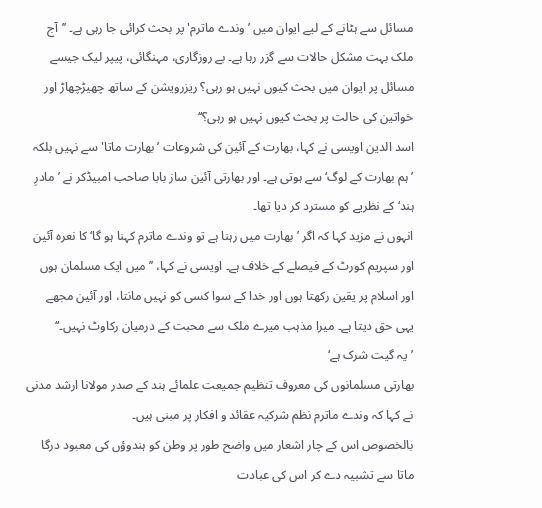مسائل سے ہٹانے کے لیے ایوان میں ’وندے ماترم' پر بحث کرائی جا رہی ہے۔ ’’آج ملک بہت مشکل حالات سے گزر رہا ہے۔ بے روزگاری، مہنگائی، پیپر لیک جیسے مسائل پر ایوان میں بحث کیوں نہیں ہو رہی؟ ریزرویشن کے ساتھ چھیڑچھاڑ اور خواتین کی حالت پر بحث کیوں نہیں ہو رہی؟‘‘
اسد الدین اویسی نے کہا، بھارت کے آئین کی شروعات ’بھارت ماتا' سے نہیں بلکہ ’ہم بھارت کے لوگ‘ سے ہوتی ہے۔ اور بھارتی آئین ساز بابا صاحب امبیڈکر نے ’مادرِ ہند‘ کے نظریے کو مسترد کر دیا تھا۔
انہوں نے مزید کہا کہ اگر ’بھارت میں رہنا ہے تو وندے ماترم کہنا ہو گا‘ کا نعرہ آئین اور سپریم کورٹ کے فیصلے کے خلاف ہے۔ اویسی نے کہا، ’’میں ایک مسلمان ہوں اور اسلام پر یقین رکھتا ہوں اور خدا کے سوا کسی کو نہیں مانتا، اور آئین مجھے یہی حق دیتا ہے۔ میرا مذہب میرے ملک سے محبت کے درمیان رکاوٹ نہیں۔‘‘
’یہ گیت شرک ہے‘
بھارتی مسلمانوں کی معروف تنظیم جمیعت علمائے ہند کے صدر مولانا ارشد مدنی نے کہا کہ وندے ماترم نظم شرکیہ عقائد و افکار پر مبنی ہیں۔
بالخصوص اس کے چار اشعار میں واضح طور پر وطن کو ہندوؤں کی معبود درگا ماتا سے تشبیہ دے کر اس کی عبادت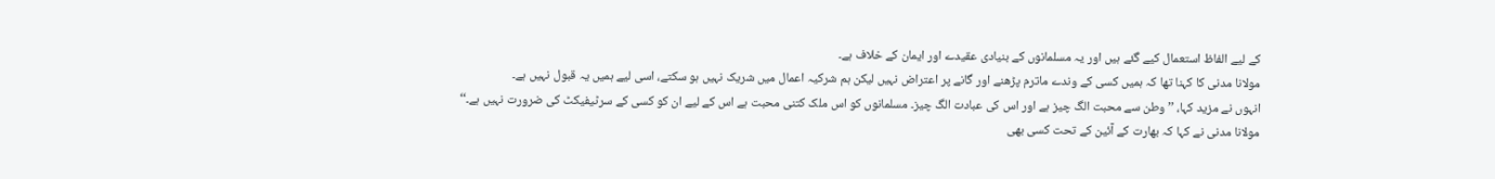کے لیے الفاظ استعمال کیے گئے ہیں اور یہ مسلمانوں کے بنیادی عقیدے اور ایمان کے خلاف ہے۔
مولانا مدنی کا کہنا تھا کہ ہمیں کسی کے وندے ماترم پڑھنے اور گانے پر اعتراض نہیں لیکن ہم شرکیہ اعمال میں شریک نہیں ہو سکتے، اسی لیے ہمیں یہ قبول نہیں ہے۔
انہوں نے مزید کہا، ’’وطن سے محبت الگ چیز ہے اور اس کی عبادت الگ چیز۔ مسلمانوں کو اس ملک کتنی محبت ہے اس کے لیے ان کو کسی کے سرٹیفیکٹ کی ضرورت نہیں ہے۔‘‘
مولانا مدنی نے کہا کہ بھارت کے آئین کے تحت کسی بھی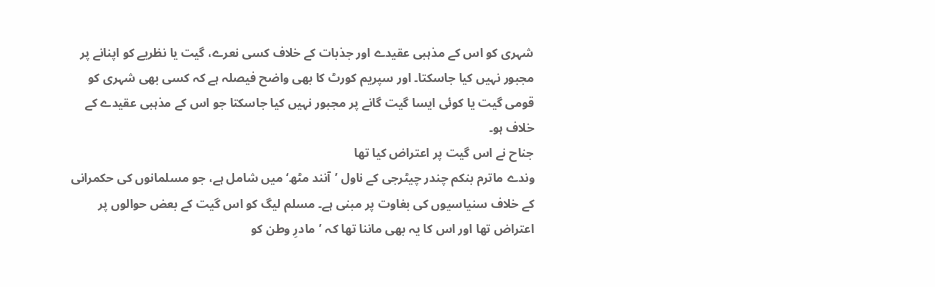شہری کو اس کے مذہبی عقیدے اور جذبات کے خلاف کسی نعرے، گیت یا نظریے کو اپنانے پر مجبور نہیں کیا جاسکتا۔ اور سپریم کورٹ کا بھی واضح فیصلہ ہے کہ کسی بھی شہری کو قومی گیت یا کوئی ایسا گیت گانے پر مجبور نہیں کیا جاسکتا جو اس کے مذہبی عقیدے کے خلاف ہو۔
جناح نے اس گیت پر اعتراض کیا تھا
وندے ماترم بنکم چندر چیٹرجی کے ناول ’آنند مٹھ‘ میں شامل ہے، جو مسلمانوں کی حکمرانی کے خلاف سنیاسیوں کی بغاوت پر مبنی ہے۔ مسلم لیگ کو اس گیت کے بعض حوالوں پر اعتراض تھا اور اس کا یہ بھی ماننا تھا کہ ’مادرِ وطن کو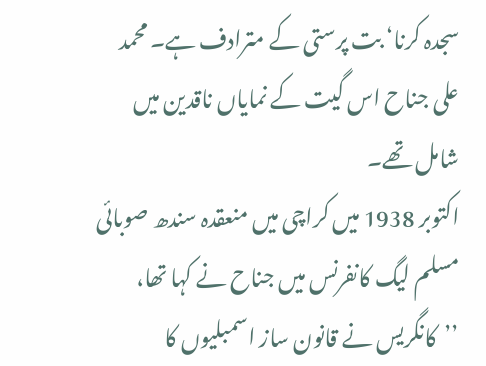سجدہ کرنا‘ بت پرستی کے مترادف ہے۔ محمد علی جناح اس گیت کے نمایاں ناقدین میں شامل تھے۔
اکتوبر 1938 میں کراچی میں منعقدہ سندھ صوبائی مسلم لیگ کانفرنس میں جناح نے کہا تھا، ’’کانگریس نے قانون ساز اسمبلیوں کا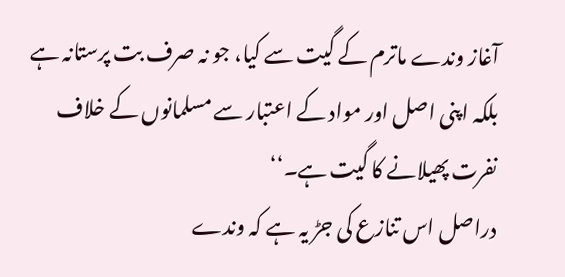آغاز وندے ماترم کے گیت سے کیا، جو نہ صرف بت پرستانہ ہے بلکہ اپنی اصل اور مواد کے اعتبار سے مسلمانوں کے خلاف نفرت پھیلانے کا گیت ہے۔‘‘
دراصل اس تنازع کی جڑ یہ ہے کہ وندے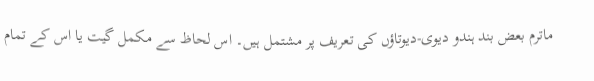ماترم بعض بند ہندو دیوی-دیوتاؤں کی تعریف پر مشتمل ہیں۔ اس لحاظ سے مکمل گیت یا اس کے تمام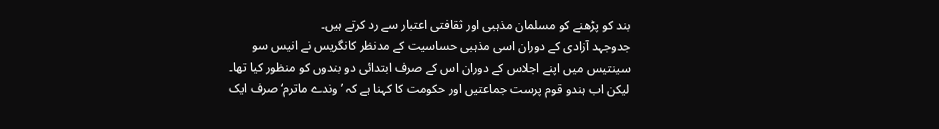بند کو پڑھنے کو مسلمان مذہبی اور ثقافتی اعتبار سے رد کرتے ہیں۔
جدوجہد آزادی کے دوران اسی مذہبی حساسیت کے مدنظر کانگریس نے انیس سو سینتیس میں اپنے اجلاس کے دوران اس کے صرف ابتدائی دو بندوں کو منظور کیا تھا۔ لیکن اب ہندو قوم پرست جماعتیں اور حکومت کا کہنا ہے کہ ’وندے ماترم‘ صرف ایک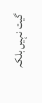گیت نہیں بلکہ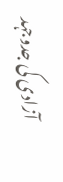آزادی کی جدوجہد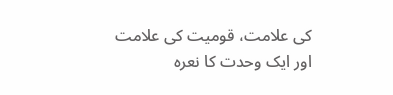کی علامت، قومیت کی علامت اور ایک وحدت کا نعرہ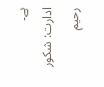ہے۔
ادارت: شکور رحیم